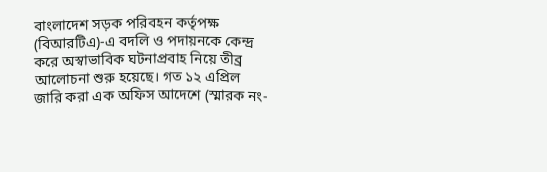বাংলাদেশ সড়ক পরিবহন কর্তৃপক্ষ (বিআরটিএ)-এ বদলি ও পদায়নকে কেন্দ্র করে অস্বাভাবিক ঘটনাপ্রবাহ নিয়ে তীব্র আলোচনা শুরু হয়েছে। গত ১২ এপ্রিল জারি করা এক অফিস আদেশে (স্মারক নং-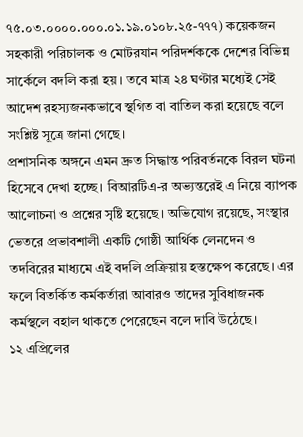৭৫.০৩.০০০০.০০০.০১.১৯.০১০৮.২৫-৭৭৭) কয়েকজন সহকারী পরিচালক ও মোটরযান পরিদর্শককে দেশের বিভিন্ন সার্কেলে বদলি করা হয়। তবে মাত্র ২৪ ঘণ্টার মধ্যেই সেই আদেশ রহস্যজনকভাবে স্থগিত বা বাতিল করা হয়েছে বলে সংশ্লিষ্ট সূত্রে জানা গেছে।
প্রশাসনিক অঙ্গনে এমন দ্রুত সিদ্ধান্ত পরিবর্তনকে বিরল ঘটনা হিসেবে দেখা হচ্ছে। বিআরটিএ-র অভ্যন্তরেই এ নিয়ে ব্যাপক আলোচনা ও প্রশ্নের সৃষ্টি হয়েছে। অভিযোগ রয়েছে, সংস্থার ভেতরে প্রভাবশালী একটি গোষ্ঠী আর্থিক লেনদেন ও তদবিরের মাধ্যমে এই বদলি প্রক্রিয়ায় হস্তক্ষেপ করেছে। এর ফলে বিতর্কিত কর্মকর্তারা আবারও তাদের সুবিধাজনক কর্মস্থলে বহাল থাকতে পেরেছেন বলে দাবি উঠেছে।
১২ এপ্রিলের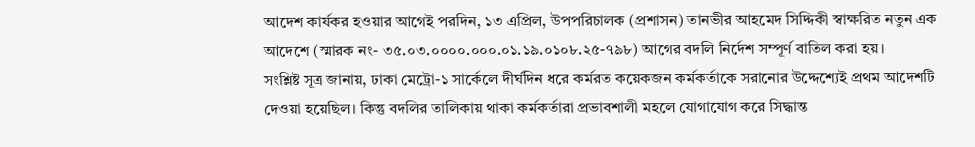আদেশ কার্যকর হওয়ার আগেই পরদিন, ১৩ এপ্রিল, উপপরিচালক (প্রশাসন) তানভীর আহমেদ সিদ্দিকী স্বাক্ষরিত নতুন এক আদেশে (স্মারক নং- ৩৫.০৩.০০০০.০০০.০১.১৯.০১০৮.২৫-৭৯৮) আগের বদলি নির্দেশ সম্পূর্ণ বাতিল করা হয়।
সংশ্লিষ্ট সূত্র জানায়, ঢাকা মেট্রো-১ সার্কেলে দীর্ঘদিন ধরে কর্মরত কয়েকজন কর্মকর্তাকে সরানোর উদ্দেশ্যেই প্রথম আদেশটি দেওয়া হয়েছিল। কিন্তু বদলির তালিকায় থাকা কর্মকর্তারা প্রভাবশালী মহলে যোগাযোগ করে সিদ্ধান্ত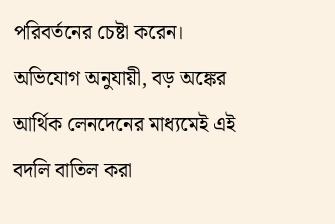পরিবর্তনের চেষ্টা করেন। অভিযোগ অনুযায়ী, বড় অঙ্কের আর্থিক লেনদেনের মাধ্যমেই এই বদলি বাতিল করা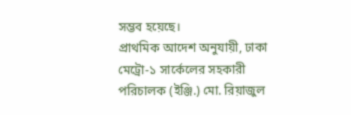সম্ভব হয়েছে।
প্রাথমিক আদেশ অনুযায়ী, ঢাকা মেট্রো-১ সার্কেলের সহকারী পরিচালক (ইঞ্জি.) মো. রিয়াজুল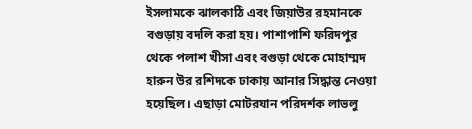ইসলামকে ঝালকাঠি এবং জিয়াউর রহমানকে বগুড়ায় বদলি করা হয়। পাশাপাশি ফরিদপুর থেকে পলাশ খীসা এবং বগুড়া থেকে মোহাম্মদ হারুন উর রশিদকে ঢাকায় আনার সিদ্ধান্ত নেওয়া হয়েছিল। এছাড়া মোটরযান পরিদর্শক লাভলু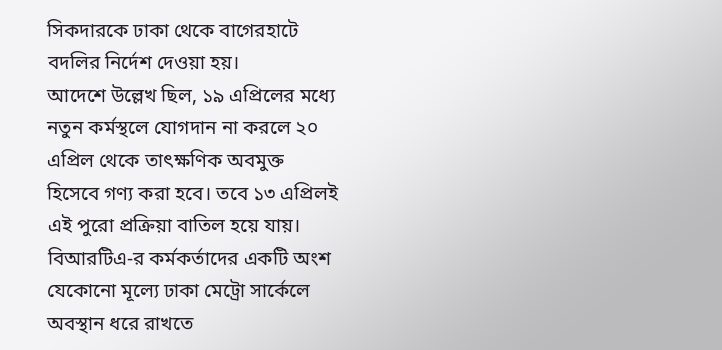সিকদারকে ঢাকা থেকে বাগেরহাটে বদলির নির্দেশ দেওয়া হয়।
আদেশে উল্লেখ ছিল, ১৯ এপ্রিলের মধ্যে নতুন কর্মস্থলে যোগদান না করলে ২০ এপ্রিল থেকে তাৎক্ষণিক অবমুক্ত হিসেবে গণ্য করা হবে। তবে ১৩ এপ্রিলই এই পুরো প্রক্রিয়া বাতিল হয়ে যায়।
বিআরটিএ-র কর্মকর্তাদের একটি অংশ যেকোনো মূল্যে ঢাকা মেট্রো সার্কেলে অবস্থান ধরে রাখতে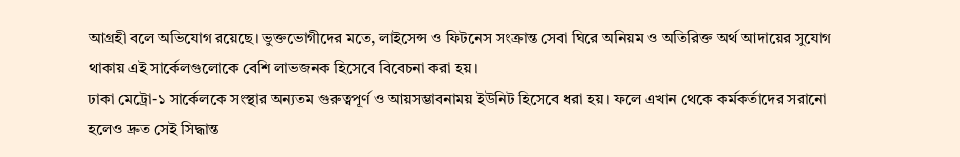আগ্রহী বলে অভিযোগ রয়েছে। ভুক্তভোগীদের মতে, লাইসেন্স ও ফিটনেস সংক্রান্ত সেবা ঘিরে অনিয়ম ও অতিরিক্ত অর্থ আদায়ের সুযোগ থাকায় এই সার্কেলগুলোকে বেশি লাভজনক হিসেবে বিবেচনা করা হয়।
ঢাকা মেট্রো-১ সার্কেলকে সংস্থার অন্যতম গুরুত্বপূর্ণ ও আয়সম্ভাবনাময় ইউনিট হিসেবে ধরা হয়। ফলে এখান থেকে কর্মকর্তাদের সরানো হলেও দ্রুত সেই সিদ্ধান্ত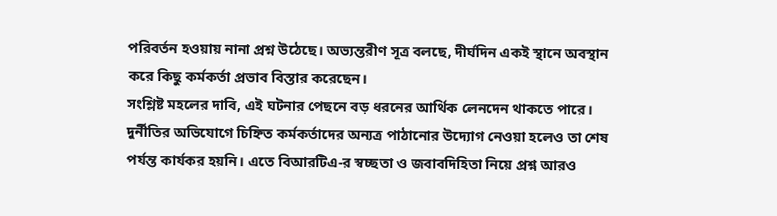পরিবর্তন হওয়ায় নানা প্রশ্ন উঠেছে। অভ্যন্তরীণ সূত্র বলছে, দীর্ঘদিন একই স্থানে অবস্থান করে কিছু কর্মকর্তা প্রভাব বিস্তার করেছেন।
সংশ্লিষ্ট মহলের দাবি, এই ঘটনার পেছনে বড় ধরনের আর্থিক লেনদেন থাকতে পারে। দুর্নীতির অভিযোগে চিহ্নিত কর্মকর্তাদের অন্যত্র পাঠানোর উদ্যোগ নেওয়া হলেও তা শেষ পর্যন্ত কার্যকর হয়নি। এতে বিআরটিএ-র স্বচ্ছতা ও জবাবদিহিতা নিয়ে প্রশ্ন আরও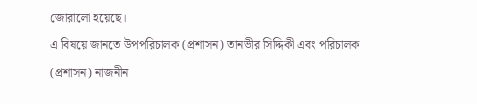জোরালো হয়েছে।
এ বিষয়ে জানতে উপপরিচালক (প্রশাসন) তানভীর সিদ্দিকী এবং পরিচালক (প্রশাসন) নাজনীন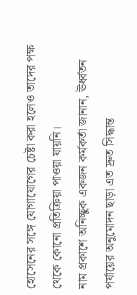হোসেনের সঙ্গে যোগাযোগের চেষ্টা করা হলেও তাদের পক্ষ থেকে কোনো প্রতিক্রিয়া পাওয়া যায়নি।
নাম প্রকাশে অনিচ্ছুক একজন কর্মকর্তা জানান, ঊর্ধ্বতন পর্যায়ের অনুমোদন ছাড়া এত দ্রুত সিদ্ধান্ত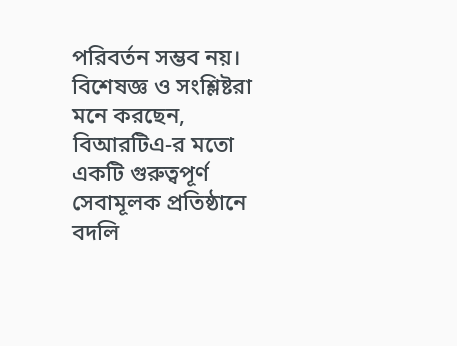পরিবর্তন সম্ভব নয়।
বিশেষজ্ঞ ও সংশ্লিষ্টরা মনে করছেন, বিআরটিএ-র মতো একটি গুরুত্বপূর্ণ সেবামূলক প্রতিষ্ঠানে বদলি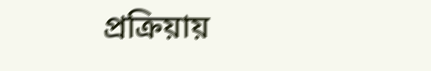প্রক্রিয়ায়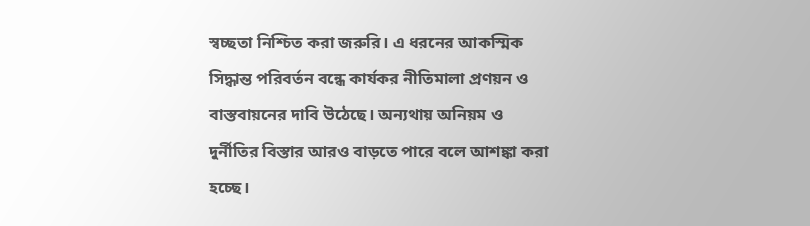স্বচ্ছতা নিশ্চিত করা জরুরি। এ ধরনের আকস্মিক সিদ্ধান্ত পরিবর্তন বন্ধে কার্যকর নীতিমালা প্রণয়ন ও বাস্তবায়নের দাবি উঠেছে। অন্যথায় অনিয়ম ও দুর্নীতির বিস্তার আরও বাড়তে পারে বলে আশঙ্কা করা হচ্ছে।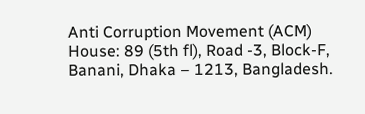Anti Corruption Movement (ACM)
House: 89 (5th fl), Road -3, Block-F, Banani, Dhaka – 1213, Bangladesh.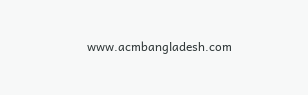www.acmbangladesh.com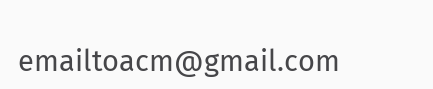emailtoacm@gmail.com